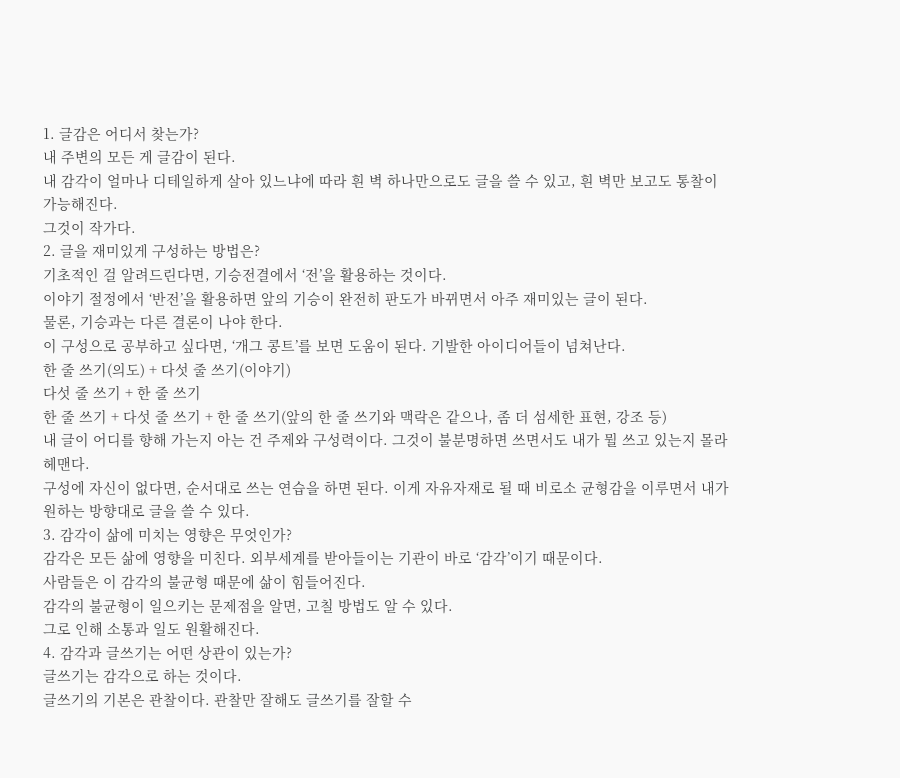1. 글감은 어디서 찾는가?
내 주변의 모든 게 글감이 된다.
내 감각이 얼마나 디테일하게 살아 있느냐에 따라 흰 벽 하나만으로도 글을 쓸 수 있고, 흰 벽만 보고도 통찰이 가능해진다.
그것이 작가다.
2. 글을 재미있게 구성하는 방법은?
기초적인 걸 알려드린다면, 기승전결에서 ‘전’을 활용하는 것이다.
이야기 절정에서 ‘반전’을 활용하면 앞의 기승이 완전히 판도가 바뀌면서 아주 재미있는 글이 된다.
물론, 기승과는 다른 결론이 나야 한다.
이 구성으로 공부하고 싶다면, ‘개그 콩트’를 보면 도움이 된다. 기발한 아이디어들이 넘쳐난다.
한 줄 쓰기(의도) + 다섯 줄 쓰기(이야기)
다섯 줄 쓰기 + 한 줄 쓰기
한 줄 쓰기 + 다섯 줄 쓰기 + 한 줄 쓰기(앞의 한 줄 쓰기와 맥락은 같으나, 좀 더 섬세한 표현, 강조 등)
내 글이 어디를 향해 가는지 아는 건 주제와 구성력이다. 그것이 불분명하면 쓰면서도 내가 뭘 쓰고 있는지 몰라 헤맨다.
구성에 자신이 없다면, 순서대로 쓰는 연습을 하면 된다. 이게 자유자재로 될 때 비로소 균형감을 이루면서 내가 원하는 방향대로 글을 쓸 수 있다.
3. 감각이 삶에 미치는 영향은 무엇인가?
감각은 모든 삶에 영향을 미친다. 외부세계를 받아들이는 기관이 바로 ‘감각’이기 때문이다.
사람들은 이 감각의 불균형 때문에 삶이 힘들어진다.
감각의 불균형이 일으키는 문제점을 알면, 고칠 방법도 알 수 있다.
그로 인해 소통과 일도 원활해진다.
4. 감각과 글쓰기는 어떤 상관이 있는가?
글쓰기는 감각으로 하는 것이다.
글쓰기의 기본은 관찰이다. 관찰만 잘해도 글쓰기를 잘할 수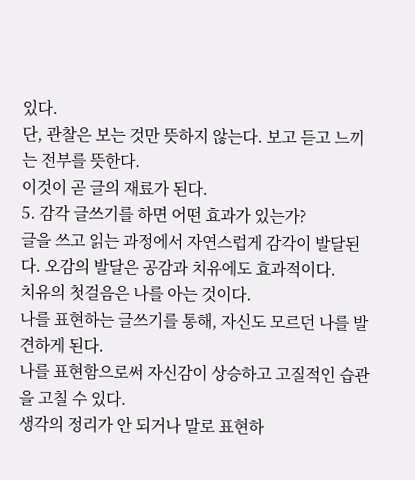있다.
단, 관찰은 보는 것만 뜻하지 않는다. 보고 듣고 느끼는 전부를 뜻한다.
이것이 곧 글의 재료가 된다.
5. 감각 글쓰기를 하면 어떤 효과가 있는가?
글을 쓰고 읽는 과정에서 자연스럽게 감각이 발달된다. 오감의 발달은 공감과 치유에도 효과적이다.
치유의 첫걸음은 나를 아는 것이다.
나를 표현하는 글쓰기를 통해, 자신도 모르던 나를 발견하게 된다.
나를 표현함으로써 자신감이 상승하고 고질적인 습관을 고칠 수 있다.
생각의 정리가 안 되거나 말로 표현하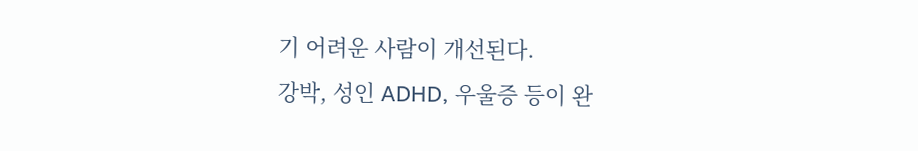기 어려운 사람이 개선된다.
강박, 성인 ADHD, 우울증 등이 완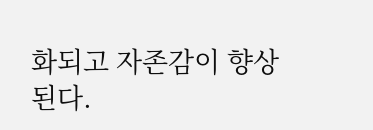화되고 자존감이 향상된다.